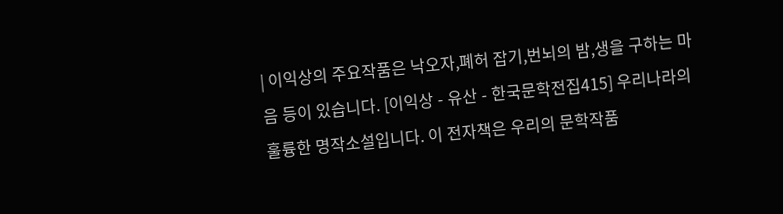| 이익상의 주요작품은 낙오자,폐허 잡기,번뇌의 밤,생을 구하는 마음 등이 있습니다. [이익상 - 유산 - 한국문학전집415] 우리나라의 훌륭한 명작소설입니다. 이 전자책은 우리의 문학작품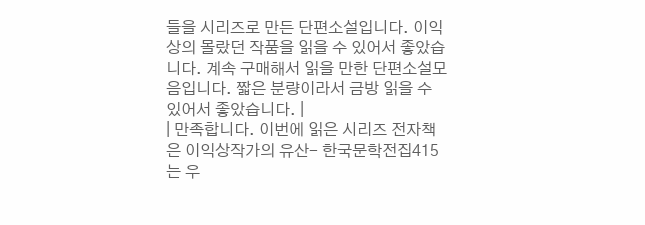들을 시리즈로 만든 단편소설입니다. 이익상의 몰랐던 작품을 읽을 수 있어서 좋았습니다. 계속 구매해서 읽을 만한 단편소설모음입니다. 짧은 분량이라서 금방 읽을 수 있어서 좋았습니다. |
| 만족합니다. 이번에 읽은 시리즈 전자책은 이익상작가의 유산- 한국문학전집415는 우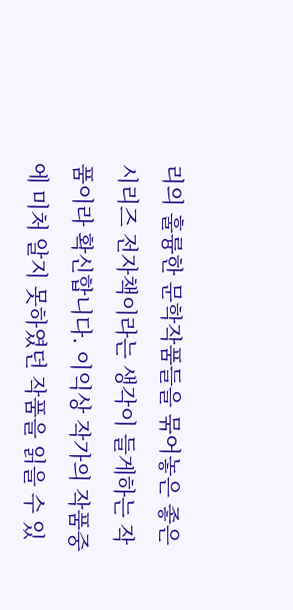리의 훌륭한 문학작품들을 묶어놓은 좋은 시리즈 전자책이라는 생각이 들게하는 작품이라 확신합니다. 이익상 작가의 작품중에 미처 알지 못하였던 작품을 읽을 수 있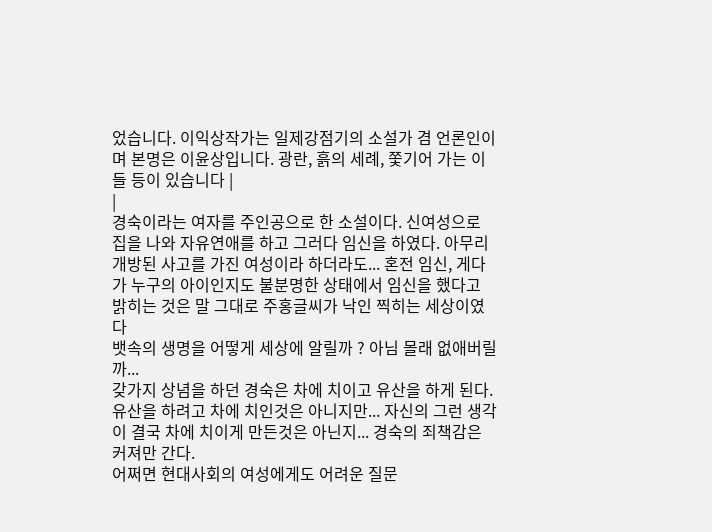었습니다. 이익상작가는 일제강점기의 소설가 겸 언론인이며 본명은 이윤상입니다. 광란, 흙의 세례, 쫓기어 가는 이들 등이 있습니다 |
|
경숙이라는 여자를 주인공으로 한 소설이다. 신여성으로 집을 나와 자유연애를 하고 그러다 임신을 하였다. 아무리 개방된 사고를 가진 여성이라 하더라도... 혼전 임신, 게다가 누구의 아이인지도 불분명한 상태에서 임신을 했다고 밝히는 것은 말 그대로 주홍글씨가 낙인 찍히는 세상이였다
뱃속의 생명을 어떻게 세상에 알릴까 ? 아님 몰래 없애버릴까...
갖가지 상념을 하던 경숙은 차에 치이고 유산을 하게 된다. 유산을 하려고 차에 치인것은 아니지만... 자신의 그런 생각이 결국 차에 치이게 만든것은 아닌지... 경숙의 죄책감은 커져만 간다.
어쩌면 현대사회의 여성에게도 어려운 질문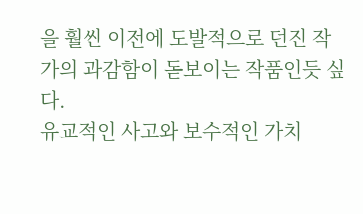을 훨씬 이전에 도발적으로 던진 작가의 과감함이 돋보이는 작품인듯 싶다.
유교적인 사고와 보수적인 가치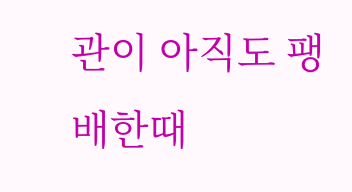관이 아직도 팽배한때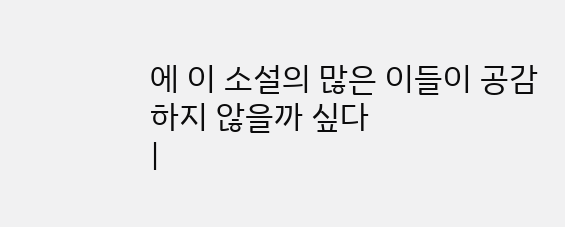에 이 소설의 많은 이들이 공감하지 않을까 싶다
|